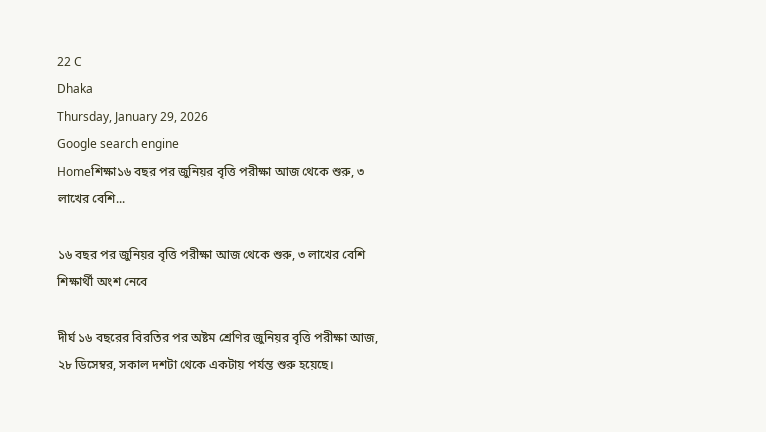22 C
Dhaka
Thursday, January 29, 2026
Google search engine
Homeশিক্ষা১৬ বছর পর জুনিয়র বৃত্তি পরীক্ষা আজ থেকে শুরু, ৩ লাখের বেশি...

১৬ বছর পর জুনিয়র বৃত্তি পরীক্ষা আজ থেকে শুরু, ৩ লাখের বেশি শিক্ষার্থী অংশ নেবে

দীর্ঘ ১৬ বছরের বিরতির পর অষ্টম শ্রেণির জুনিয়র বৃত্তি পরীক্ষা আজ, ২৮ ডিসেম্বর, সকাল দশটা থেকে একটায় পর্যন্ত শুরু হয়েছে।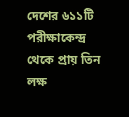দেশের ৬১১টি পরীক্ষাকেন্দ্র থেকে প্রায় তিন লক্ষ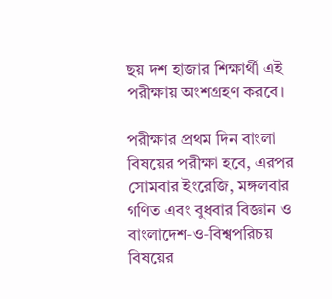ছয় দশ হাজার শিক্ষার্থী এই পরীক্ষায় অংশগ্রহণ করবে।

পরীক্ষার প্রথম দিন বাংলা বিষয়ের পরীক্ষা হবে, এরপর সোমবার ইংরেজি, মঙ্গলবার গণিত এবং বুধবার বিজ্ঞান ও বাংলাদেশ‑ও‑বিশ্বপরিচয় বিষয়ের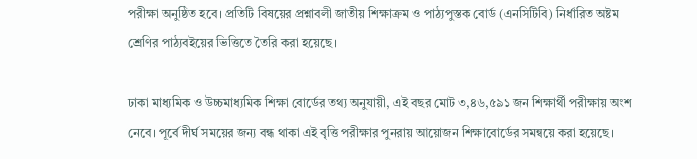পরীক্ষা অনুষ্ঠিত হবে। প্রতিটি বিষয়ের প্রশ্নাবলী জাতীয় শিক্ষাক্রম ও পাঠ্যপুস্তক বোর্ড (এনসিটিবি) নির্ধারিত অষ্টম শ্রেণির পাঠ্যবইয়ের ভিত্তিতে তৈরি করা হয়েছে।

ঢাকা মাধ্যমিক ও উচ্চমাধ্যমিক শিক্ষা বোর্ডের তথ্য অনুযায়ী, এই বছর মোট ৩,৪৬,৫৯১ জন শিক্ষার্থী পরীক্ষায় অংশ নেবে। পূর্বে দীর্ঘ সময়ের জন্য বন্ধ থাকা এই বৃত্তি পরীক্ষার পুনরায় আয়োজন শিক্ষাবোর্ডের সমন্বয়ে করা হয়েছে।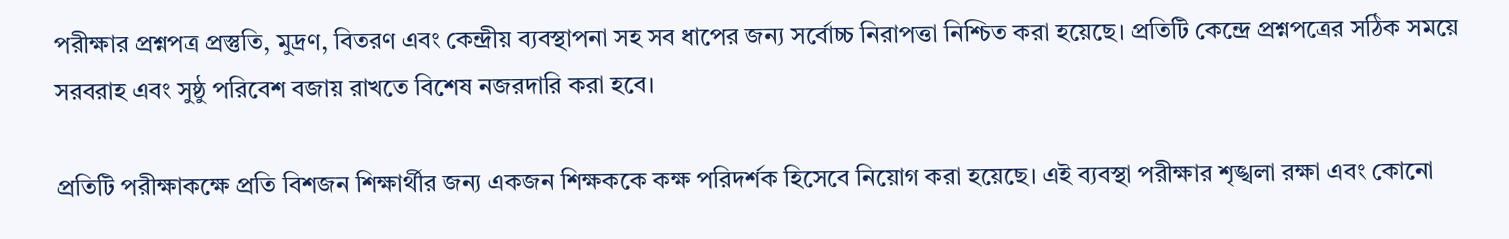পরীক্ষার প্রশ্নপত্র প্রস্তুতি, মুদ্রণ, বিতরণ এবং কেন্দ্রীয় ব্যবস্থাপনা সহ সব ধাপের জন্য সর্বোচ্চ নিরাপত্তা নিশ্চিত করা হয়েছে। প্রতিটি কেন্দ্রে প্রশ্নপত্রের সঠিক সময়ে সরবরাহ এবং সুষ্ঠু পরিবেশ বজায় রাখতে বিশেষ নজরদারি করা হবে।

প্রতিটি পরীক্ষাকক্ষে প্রতি বিশজন শিক্ষার্থীর জন্য একজন শিক্ষককে কক্ষ পরিদর্শক হিসেবে নিয়োগ করা হয়েছে। এই ব্যবস্থা পরীক্ষার শৃঙ্খলা রক্ষা এবং কোনো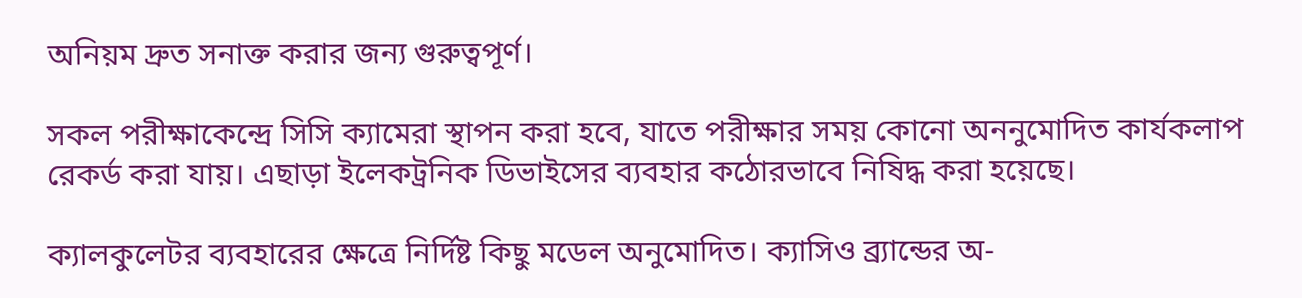অনিয়ম দ্রুত সনাক্ত করার জন্য গুরুত্বপূর্ণ।

সকল পরীক্ষাকেন্দ্রে সিসি ক্যামেরা স্থাপন করা হবে, যাতে পরীক্ষার সময় কোনো অননুমোদিত কার্যকলাপ রেকর্ড করা যায়। এছাড়া ইলেকট্রনিক ডিভাইসের ব্যবহার কঠোরভাবে নিষিদ্ধ করা হয়েছে।

ক্যালকুলেটর ব্যবহারের ক্ষেত্রে নির্দিষ্ট কিছু মডেল অনুমোদিত। ক্যাসিও ব্র্যান্ডের অ-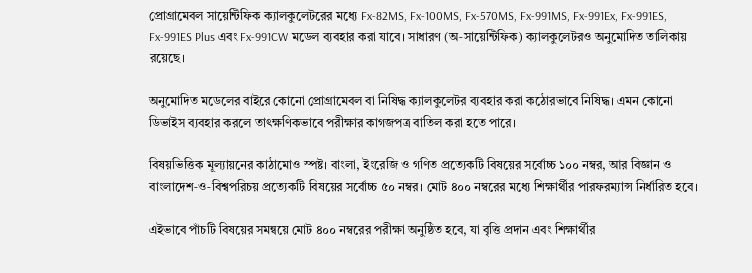প্রোগ্রামেবল সায়েন্টিফিক ক্যালকুলেটরের মধ্যে Fx‑82MS, Fx‑100MS, Fx‑570MS, Fx‑991MS, Fx‑991Ex, Fx‑991ES, Fx‑991ES Plus এবং Fx‑991CW মডেল ব্যবহার করা যাবে। সাধারণ (অ‑সায়েন্টিফিক) ক্যালকুলেটরও অনুমোদিত তালিকায় রয়েছে।

অনুমোদিত মডেলের বাইরে কোনো প্রোগ্রামেবল বা নিষিদ্ধ ক্যালকুলেটর ব্যবহার করা কঠোরভাবে নিষিদ্ধ। এমন কোনো ডিভাইস ব্যবহার করলে তাৎক্ষণিকভাবে পরীক্ষার কাগজপত্র বাতিল করা হতে পারে।

বিষয়ভিত্তিক মূল্যায়নের কাঠামোও স্পষ্ট। বাংলা, ইংরেজি ও গণিত প্রত্যেকটি বিষয়ের সর্বোচ্চ ১০০ নম্বর, আর বিজ্ঞান ও বাংলাদেশ‑ও‑বিশ্বপরিচয় প্রত্যেকটি বিষয়ের সর্বোচ্চ ৫০ নম্বর। মোট ৪০০ নম্বরের মধ্যে শিক্ষার্থীর পারফরম্যান্স নির্ধারিত হবে।

এইভাবে পাঁচটি বিষয়ের সমন্বয়ে মোট ৪০০ নম্বরের পরীক্ষা অনুষ্ঠিত হবে, যা বৃত্তি প্রদান এবং শিক্ষার্থীর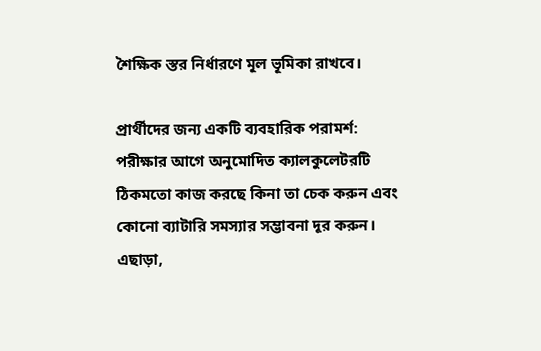শৈক্ষিক স্তর নির্ধারণে মূল ভূমিকা রাখবে।

প্রার্থীদের জন্য একটি ব্যবহারিক পরামর্শ: পরীক্ষার আগে অনুমোদিত ক্যালকুলেটরটি ঠিকমতো কাজ করছে কিনা তা চেক করুন এবং কোনো ব্যাটারি সমস্যার সম্ভাবনা দূর করুন। এছাড়া,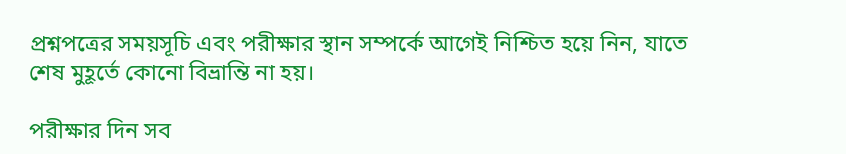প্রশ্নপত্রের সময়সূচি এবং পরীক্ষার স্থান সম্পর্কে আগেই নিশ্চিত হয়ে নিন, যাতে শেষ মুহূর্তে কোনো বিভ্রান্তি না হয়।

পরীক্ষার দিন সব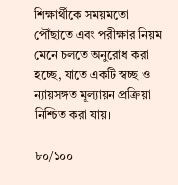শিক্ষার্থীকে সময়মতো পৌঁছাতে এবং পরীক্ষার নিয়ম মেনে চলতে অনুরোধ করা হচ্ছে, যাতে একটি স্বচ্ছ ও ন্যায়সঙ্গত মূল্যায়ন প্রক্রিয়া নিশ্চিত করা যায়।

৮০/১০০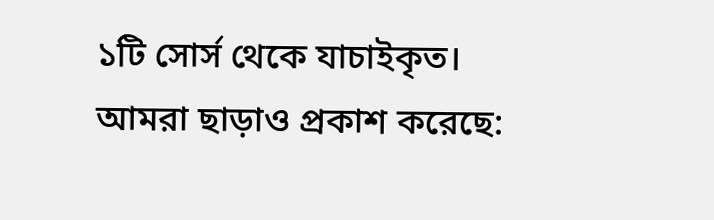১টি সোর্স থেকে যাচাইকৃত।
আমরা ছাড়াও প্রকাশ করেছে: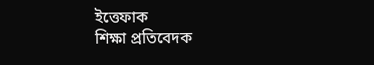ইত্তেফাক
শিক্ষা প্রতিবেদক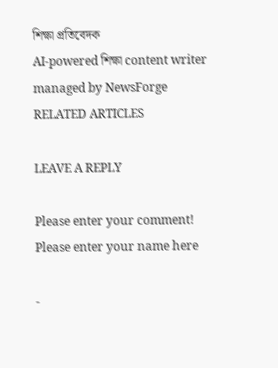শিক্ষা প্রতিবেদক
AI-powered শিক্ষা content writer managed by NewsForge
RELATED ARTICLES

LEAVE A REPLY

Please enter your comment!
Please enter your name here

-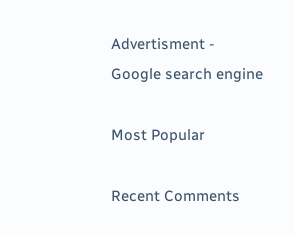Advertisment -
Google search engine

Most Popular

Recent Comments